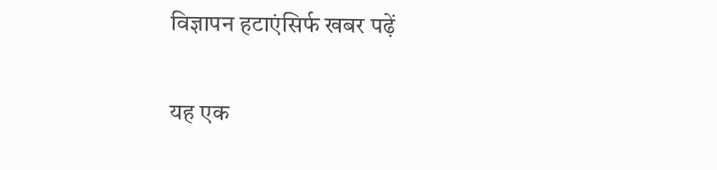विज्ञापन हटाएंसिर्फ खबर पढ़ें

यह एक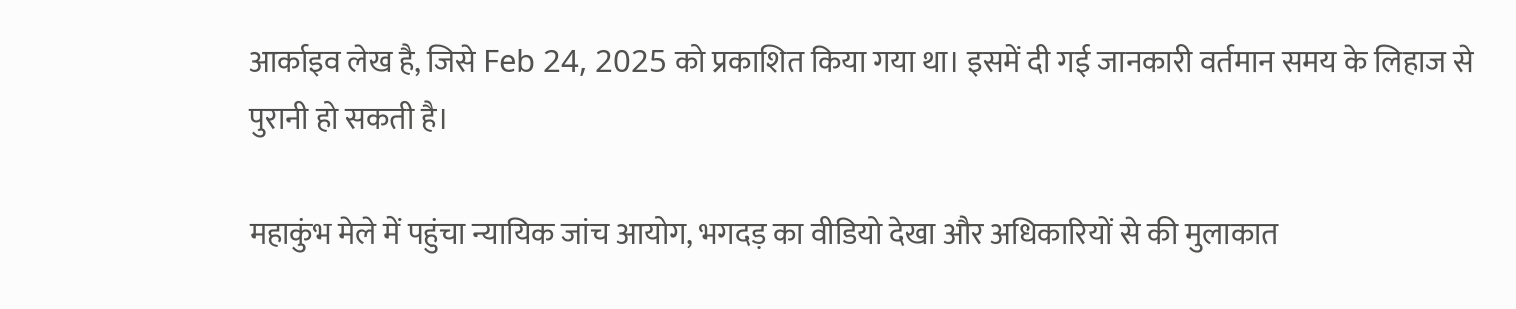आर्काइव लेख है, जिसे Feb 24, 2025 को प्रकाशित किया गया था। इसमें दी गई जानकारी वर्तमान समय के लिहाज से पुरानी हो सकती है।

महाकुंभ मेले में पहुंचा न्यायिक जांच आयोग, भगदड़ का वीडियो देखा और अधिकारियों से की मुलाकात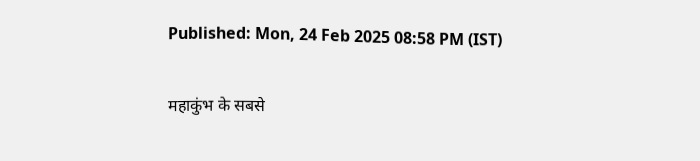Published: Mon, 24 Feb 2025 08:58 PM (IST)

महाकुंभ के सबसे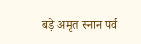बड़े अमृत स्नान पर्व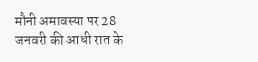मौनी अमावस्या पर 28 जनवरी की आधी रात के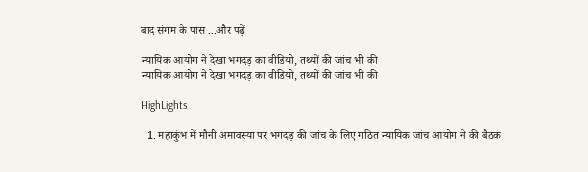बाद संगम के पास ...और पढ़ें

न्यायिक आयोग ने देखा भगदड़ का वीडियो, तथ्यों की जांच भी की
न्यायिक आयोग ने देखा भगदड़ का वीडियो, तथ्यों की जांच भी की

HighLights

  1. महाकुंभ में मौनी अमावस्या पर भगदड़ की जांच के लिए गठित न्यायिक जांच आयोग ने की बैठक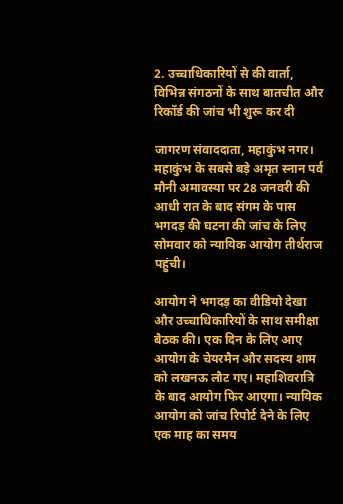2. उच्चाधिकारियों से की वार्ता, विभिन्न संगठनों के साथ बातचीत और रिकॉर्ड की जांच भी शुरू कर दी

जागरण संवाददाता, महाकुंभ नगर। महाकुंभ के सबसे बड़े अमृत स्नान पर्व मौनी अमावस्या पर 28 जनवरी की आधी रात के बाद संगम के पास भगदड़ की घटना की जांच के लिए सोमवार को न्यायिक आयोग तीर्थराज पहुंची।

आयोग ने भगदड़ का वीडियो देखा और उच्चाधिकारियों के साथ समीक्षा बैठक की। एक दिन के लिए आए आयोग के चेयरमैन और सदस्य शाम को लखनऊ लौट गए। महाशिवरात्रि के बाद आयोग फिर आएगा। न्यायिक आयोग को जांच रिपोर्ट देने के लिए एक माह का समय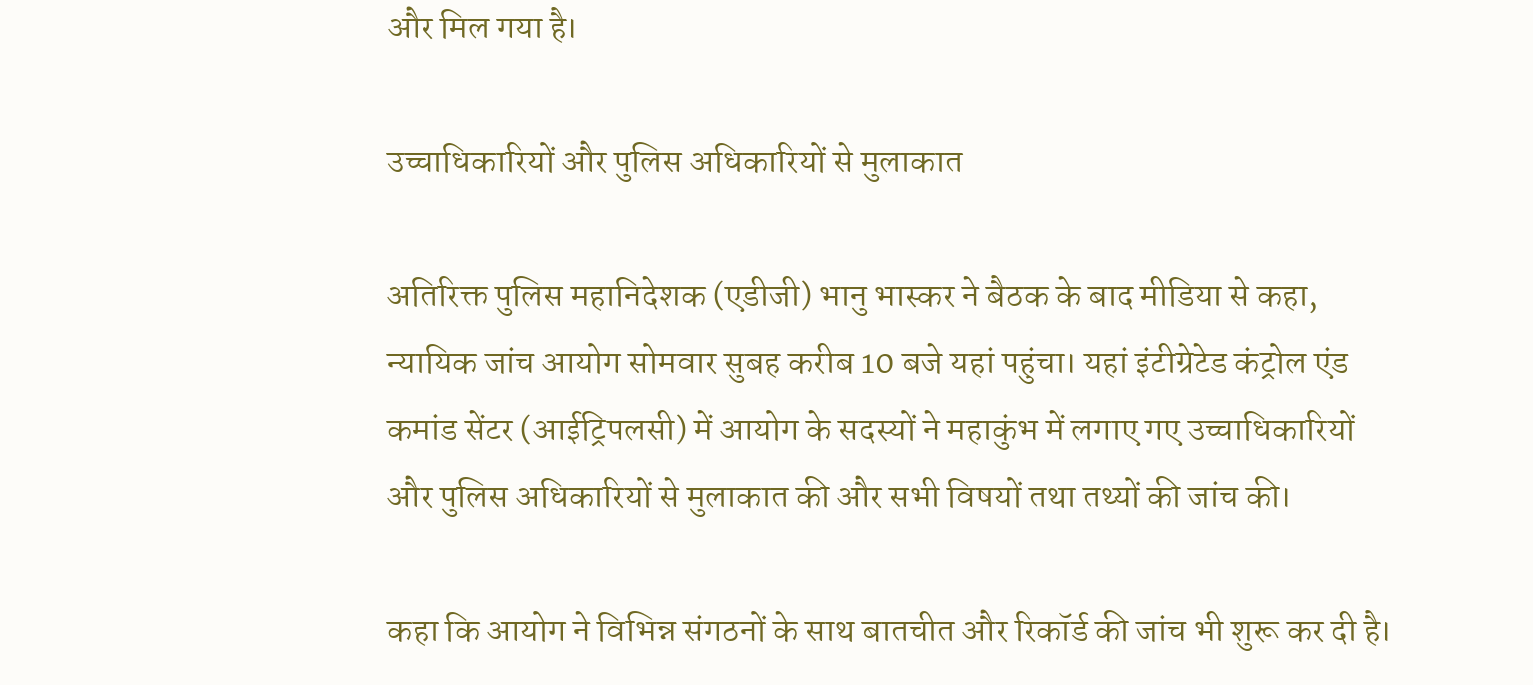और मिल गया है।

उच्चाधिकारियों और पुलिस अधिकारियों से मुलाकात

अतिरिक्त पुलिस महानिदेशक (एडीजी) भानु भास्कर ने बैठक के बाद मीडिया से कहा, न्यायिक जांच आयोग सोमवार सुबह करीब 10 बजे यहां पहुंचा। यहां इंटीग्रेटेड कंट्रोल एंड कमांड सेंटर (आईट्रिपलसी) में आयोग के सदस्यों ने महाकुंभ में लगाए गए उच्चाधिकारियों और पुलिस अधिकारियों से मुलाकात की और सभी विषयों तथा तथ्यों की जांच की।

कहा कि आयोग ने विभिन्न संगठनों के साथ बातचीत और रिकॉर्ड की जांच भी शुरू कर दी है।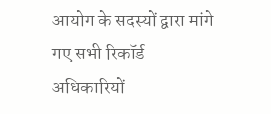आयोग के सदस्यों द्वारा मांगे गए सभी रिकॉर्ड अधिकारियों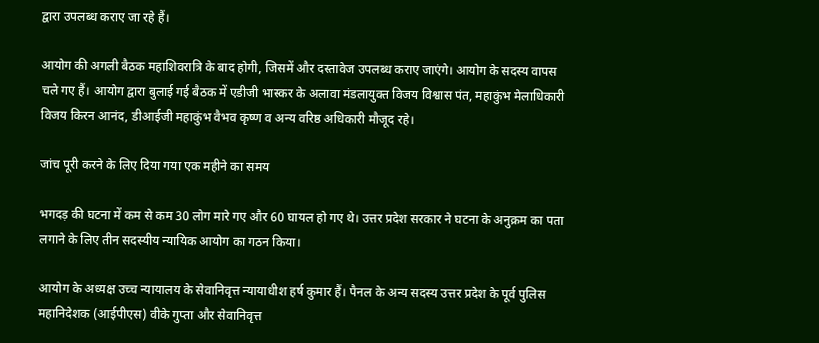द्वारा उपलब्ध कराए जा रहे हैं।

आयोग की अगली बैठक महाशिवरात्रि के बाद होगी, जिसमें और दस्तावेज उपलब्ध कराए जाएंगे। आयोग के सदस्य वापस चले गए हैं। आयोग द्वारा बुलाई गई बैठक में एडीजी भास्कर के अलावा मंडलायुक्त विजय विश्वास पंत, महाकुंभ मेलाधिकारी विजय किरन आनंद, डीआईजी महाकुंभ वैभव कृष्ण व अन्य वरिष्ठ अधिकारी मौजूद रहे।

जांच पूरी करने के लिए दिया गया एक महीने का समय

भगदड़ की घटना में कम से कम 30 लोग मारे गए और 60 घायल हो गए थे। उत्तर प्रदेश सरकार ने घटना के अनुक्रम का पता लगाने के लिए तीन सदस्यीय न्यायिक आयोग का गठन किया।

आयोग के अध्यक्ष उच्च न्यायालय के सेवानिवृत्त न्यायाधीश हर्ष कुमार हैं। पैनल के अन्य सदस्य उत्तर प्रदेश के पूर्व पुलिस महानिदेशक (आईपीएस) वीके गुप्ता और सेवानिवृत्त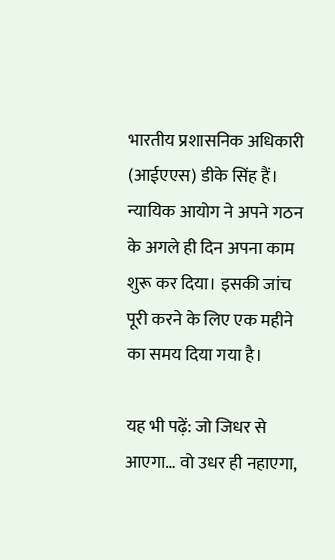भारतीय प्रशासनिक अधिकारी (आईएएस) डीके सिंह हैं। न्यायिक आयोग ने अपने गठन के अगले ही दिन अपना काम शुरू कर दिया। इसकी जांच पूरी करने के लिए एक महीने का समय दिया गया है।

यह भी पढ़ें: जो जिधर से आएगा… वो उधर ही नहाएगा,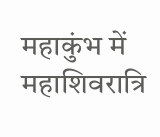महाकुंभ में महाशिवरात्रि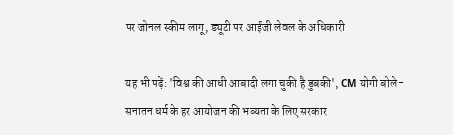पर जोनल स्कीम लागू, ड्यूटी पर आईजी लेवल के अधिकारी

यह भी पढ़ें: 'विश्व की आधी आबादी लगा चुकी है डुबकी', CM योगी बोले- सनातन धर्म के हर आयोजन की भव्यता के लिए सरकार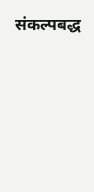संकल्पबद्ध